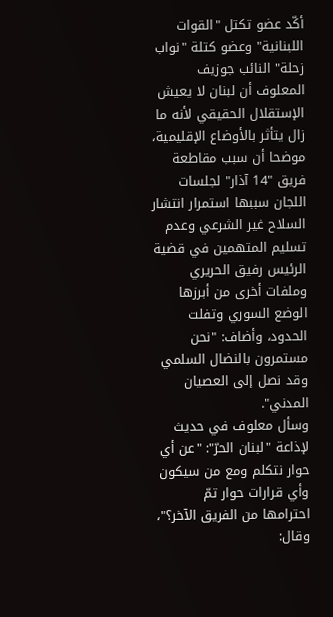أكّد عضو تكتل "القوات اللبنانية" وعضو كتلة "نواب زحلة" النائب جوزيف المعلوف أن لبنان لا يعيش الإستقلال الحقيقي لأنه ما زال يتأثر بالأوضاع الإقليمية، موضحا أن سبب مقاطعة فريق "14 آذار" لجلسات اللجان سببها استمرار انتشار السلاح غير الشرعي وعدم تسليم المتهمين في قضية الرئيس رفيق الحريري وملفات أخرى من أبرزها الوضع السوري وتفلت الحدود، وأضاف: "نحن مستمرون بالنضال السلمي وقد نصل إلى العصيان المدني".
وسأل معلوف في حديث لإذاعة "لبنان الحرّ": "عن أي حوار نتكلم ومع من سيكون وأي قرارات حوار تمّ احترامها من الفريق الآخر؟"، وقال: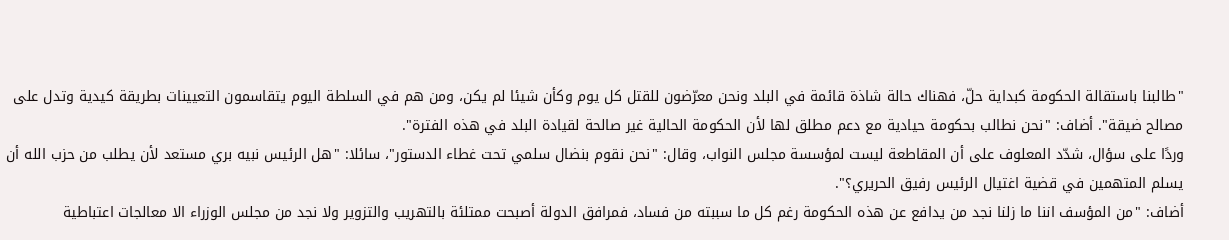"طالبنا باستقالة الحكومة كبداية حلّ، فهناك حالة شاذة قائمة في البلد ونحن معرّضون للقتل كل يوم وكأن شيئا لم يكن، ومن هم في السلطة اليوم يتقاسمون التعيينات بطريقة كيدية وتدل على مصالح ضيقة". أضاف: "نحن نطالب بحكومة حيادية مع دعم مطلق لها لأن الحكومة الحالية غير صالحة لقيادة البلد في هذه الفترة".
وردًا على سؤال، شدّد المعلوف على أن المقاطعة ليست لمؤسسة مجلس النواب، وقال: "نحن نقوم بنضال سلمي تحت غطاء الدستور"، سائلا: "هل الرئيس نبيه بري مستعد لأن يطلب من حزب الله أن يسلم المتهمين في قضية اغتيال الرئيس رفيق الحريري؟".
أضاف: "من المؤسف اننا ما زلنا نجد من يدافع عن هذه الحكومة رغم كل ما سببته من فساد، فمرافق الدولة أصبحت ممتلئة بالتهريب والتزوير ولا نجد من مجلس الوزراء الا معالجات اعتباطية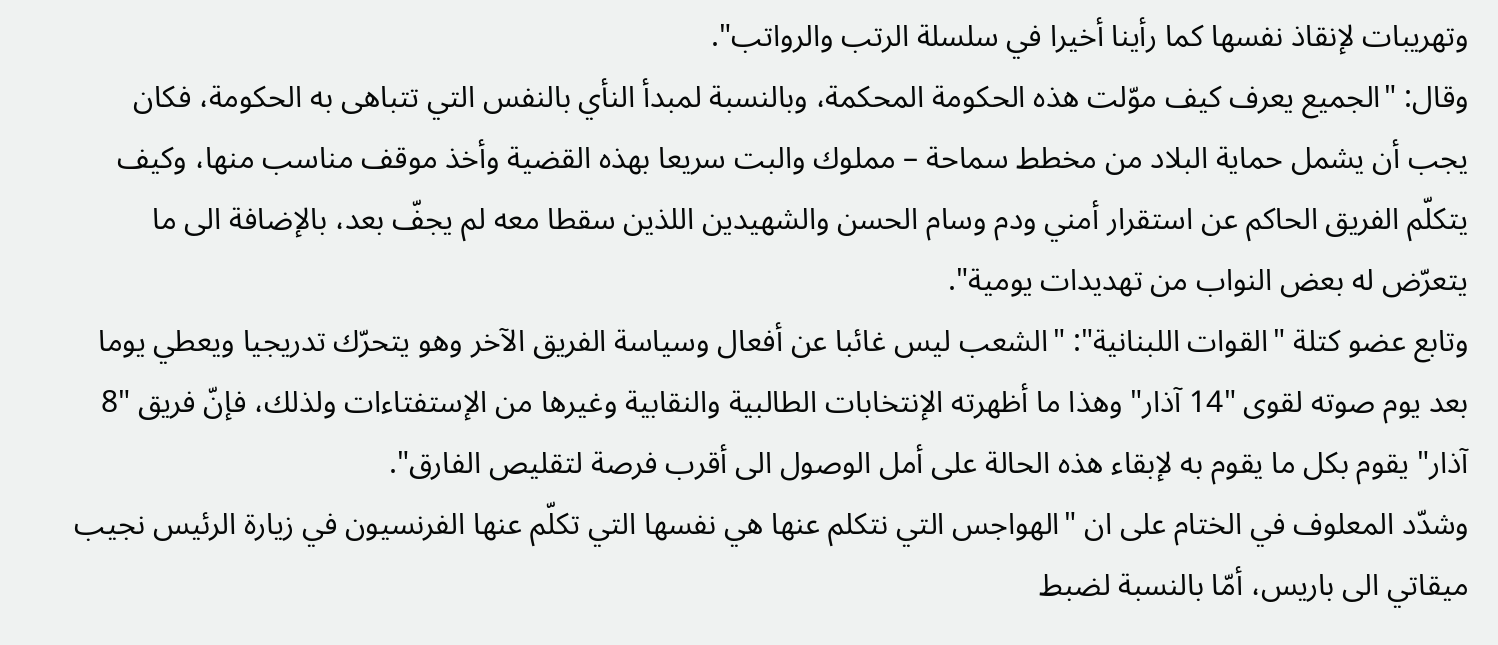وتهريبات لإنقاذ نفسها كما رأينا أخيرا في سلسلة الرتب والرواتب".
وقال: "الجميع يعرف كيف موّلت هذه الحكومة المحكمة، وبالنسبة لمبدأ النأي بالنفس التي تتباهى به الحكومة، فكان يجب أن يشمل حماية البلاد من مخطط سماحة – مملوك والبت سريعا بهذه القضية وأخذ موقف مناسب منها، وكيف يتكلّم الفريق الحاكم عن استقرار أمني ودم وسام الحسن والشهيدين اللذين سقطا معه لم يجفّ بعد، بالإضافة الى ما يتعرّض له بعض النواب من تهديدات يومية".
وتابع عضو كتلة "القوات اللبنانية": "الشعب ليس غائبا عن أفعال وسياسة الفريق الآخر وهو يتحرّك تدريجيا ويعطي يوما بعد يوم صوته لقوى "14 آذار" وهذا ما أظهرته الإنتخابات الطالبية والنقابية وغيرها من الإستفتاءات ولذلك، فإنّ فريق "8 آذار" يقوم بكل ما يقوم به لإبقاء هذه الحالة على أمل الوصول الى أقرب فرصة لتقليص الفارق".
وشدّد المعلوف في الختام على ان "الهواجس التي نتكلم عنها هي نفسها التي تكلّم عنها الفرنسيون في زيارة الرئيس نجيب ميقاتي الى باريس، أمّا بالنسبة لضبط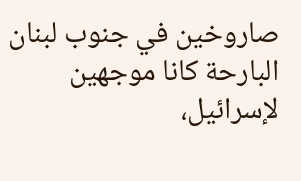صاروخين في جنوب لبنان البارحة كانا موجهين لإسرائيل،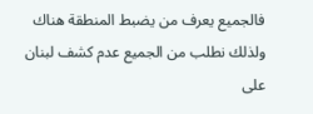فالجميع يعرف من يضبط المنطقة هناك ولذلك نطلب من الجميع عدم كشف لبنان على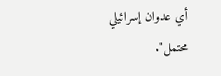أي عدوان إسرائيلي محتمل".